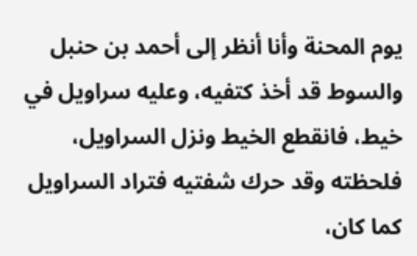يوم المحنة وأنا أنظر إلى أحمد بن حنبل والسوط قد أخذ كتفيه، وعليه سراويل في خيط، فانقطع الخيط ونزل السراويل، فلحظته وقد حرك شفتيه فتراد السراويل كما كان،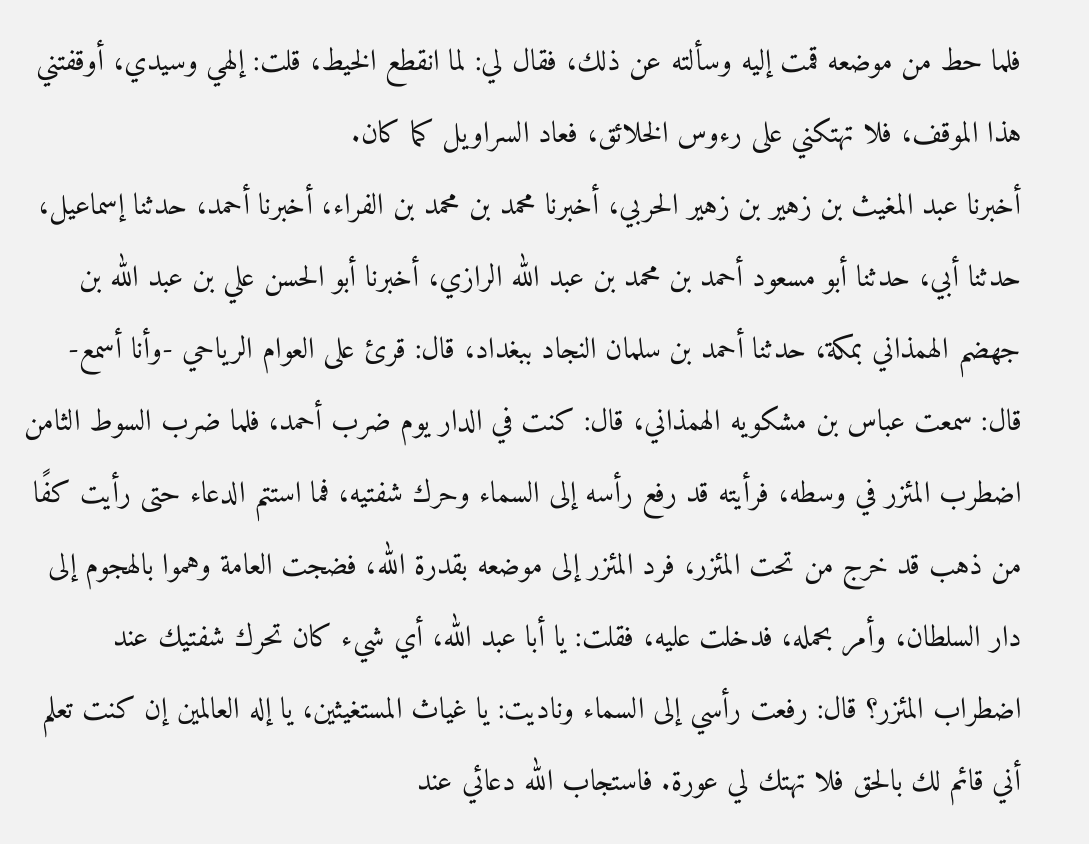فلما حط من موضعه قمت إليه وسألته عن ذلك، فقال لي: لما انقطع الخيط، قلت: إلهي وسيدي، أوقفتني هذا الموقف، فلا تهتكني على رءوس الخلائق، فعاد السراويل كما كان.
أخبرنا عبد المغيث بن زهير بن زهير الحربي، أخبرنا محمد بن محمد بن الفراء، أخبرنا أحمد، حدثنا إسماعيل، حدثنا أبي، حدثنا أبو مسعود أحمد بن محمد بن عبد الله الرازي، أخبرنا أبو الحسن علي بن عبد الله بن جهضم الهمذاني بمكة، حدثنا أحمد بن سلمان النجاد ببغداد، قال: قرئ على العوام الرياحي -وأنا أسمع- قال: سمعت عباس بن مشكويه الهمذاني، قال: كنت في الدار يوم ضرب أحمد، فلما ضرب السوط الثامن اضطرب المئزر في وسطه، فرأيته قد رفع رأسه إلى السماء وحرك شفتيه، فما استتم الدعاء حتى رأيت كفًا من ذهب قد خرج من تحت المئزر، فرد المئزر إلى موضعه بقدرة الله، فضجت العامة وهموا بالهجوم إلى دار السلطان، وأمر بحمله، فدخلت عليه، فقلت: يا أبا عبد الله، أي شيء كان تحرك شفتيك عند اضطراب المئزر؟ قال: رفعت رأسي إلى السماء وناديت: يا غياث المستغيثين، يا إله العالمين إن كنت تعلم أني قائم لك بالحق فلا تهتك لي عورة. فاستجاب الله دعائي عند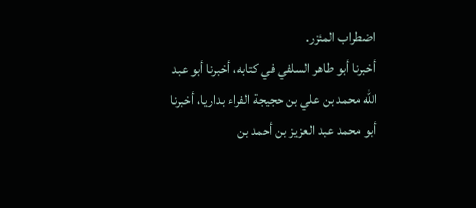اضطراب المئزر.
أخبرنا أبو طاهر السلفي في كتابه، أخبرنا أبو عبد الله محمد بن علي بن حجيجة الفراء بداريا، أخبرنا أبو محمد عبد العزيز بن أحمد بن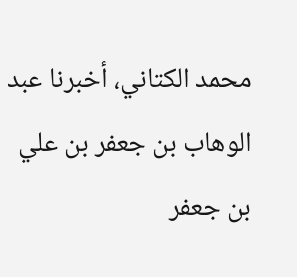محمد الكتاني، أخبرنا عبد الوهاب بن جعفر بن علي بن جعفر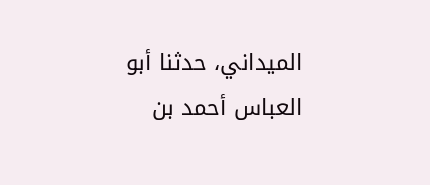الميداني، حدثنا أبو العباس أحمد بن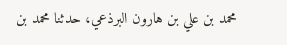محمد بن علي بن هارون البرذعي، حدثنا محمد بن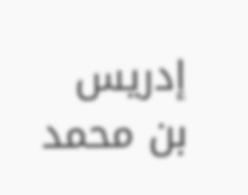إدريس بن محمد